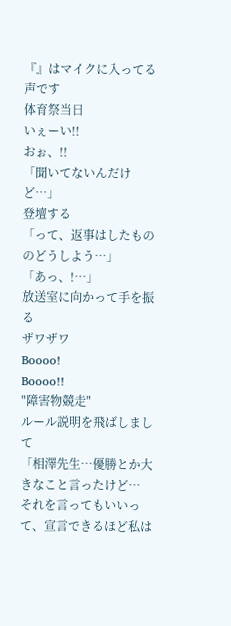『』はマイクに入ってる声です
体育祭当日
いぇーい!!
おぉ、!!
「聞いてないんだけど…」
登壇する
「って、返事はしたもののどうしよう…」
「あっ、!…」
放送室に向かって手を振る
ザワザワ
Boooo!
Boooo!!
"障害物競走"
ルール説明を飛ばしまして
「相澤先生…優勝とか大きなこと言ったけど…
それを言ってもいいって、宣言できるほど私は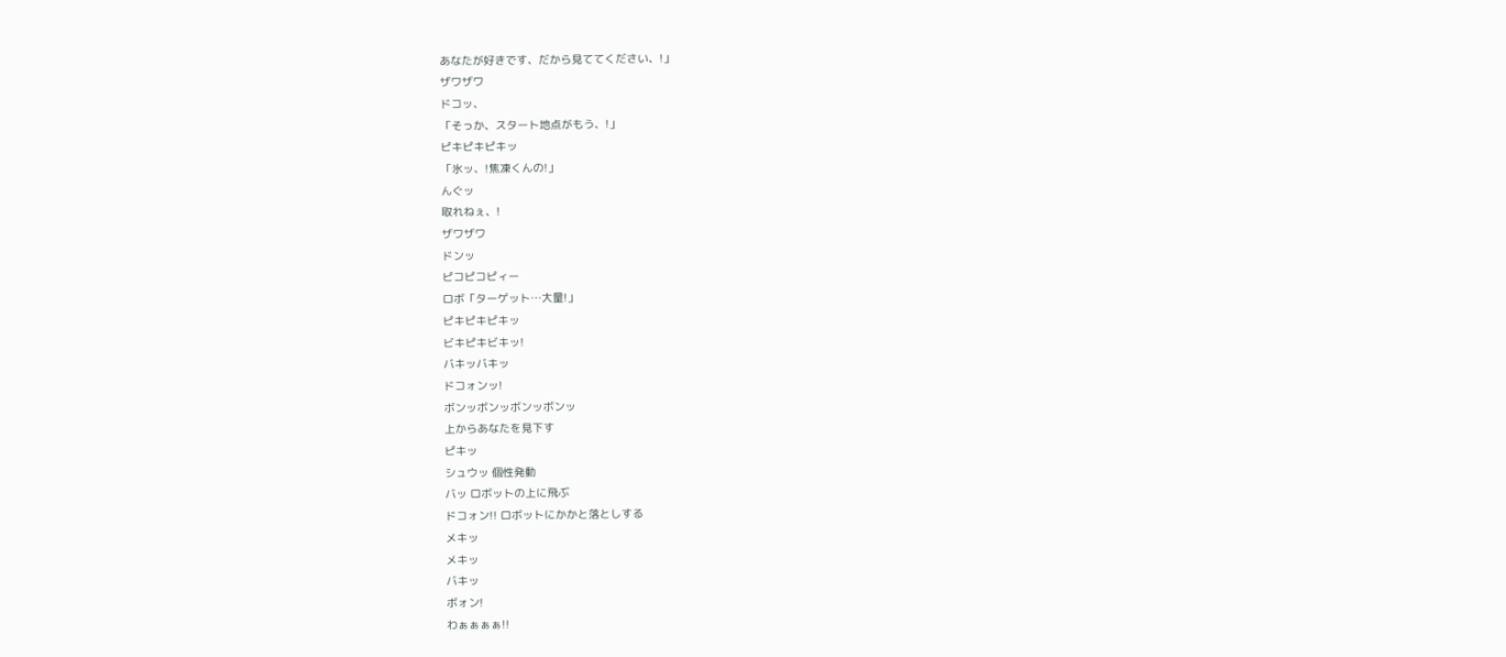あなたが好きです、だから見ててください、!」
ザワザワ
ドコッ、
「そっか、スタート地点がもう、!」
ピキピキピキッ
「氷ッ、!焦凍くんの!」
んぐッ
取れねぇ、!
ザワザワ
ドンッ
ピコピコピィー
ロボ「ターゲット…大量!」
ピキピキピキッ
ビキピキビキッ!
バキッバキッ
ドコォンッ!
ボンッボンッボンッボンッ
上からあなたを見下す
ピキッ
シュウッ 個性発動
バッ ロボットの上に飛ぶ
ドコォン!! ロボットにかかと落としする
メキッ
メキッ
バキッ
ボォン!
わぁぁぁぁ!!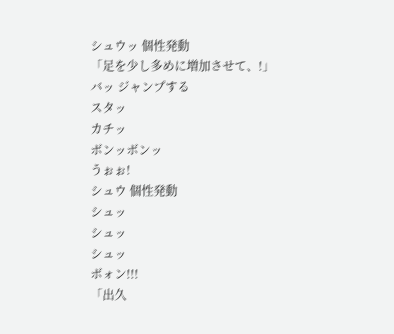シュウッ 個性発動
「足を少し多めに増加させて、!」
バッ ジャンプする
スタッ
カチッ
ボンッボンッ
うぉぉ!
シュウ 個性発動
シュッ
シュッ
シュッ
ボォン!!!
「出久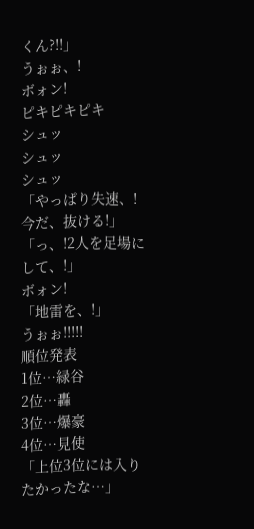くん?!!」
うぉぉ、!
ボォン!
ピキピキピキ
シュッ
シュッ
シュッ
「やっぱり失速、!今だ、抜ける!」
「っ、!2人を足場にして、!」
ボォン!
「地雷を、!」
うぉぉ!!!!!
順位発表
1位…緑谷
2位…轟
3位…爆豪
4位…見使
「上位3位には入りたかったな…」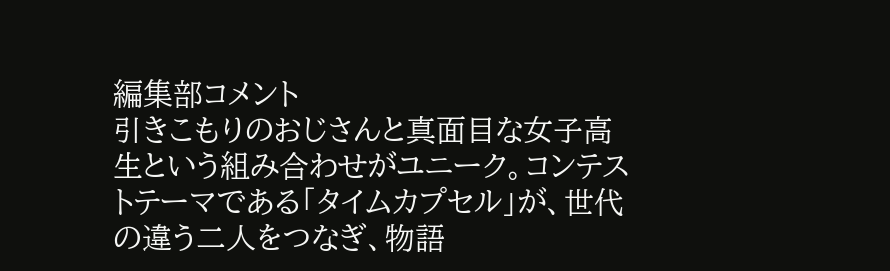編集部コメント
引きこもりのおじさんと真面目な女子高生という組み合わせがユニーク。コンテストテーマである「タイムカプセル」が、世代の違う二人をつなぎ、物語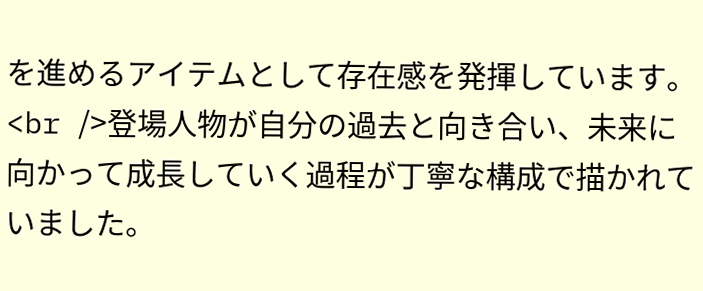を進めるアイテムとして存在感を発揮しています。<br />登場人物が自分の過去と向き合い、未来に向かって成長していく過程が丁寧な構成で描かれていました。